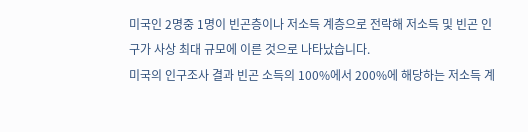미국인 2명중 1명이 빈곤층이나 저소득 계층으로 전락해 저소득 및 빈곤 인구가 사상 최대 규모에 이른 것으로 나타났습니다.
미국의 인구조사 결과 빈곤 소득의 100%에서 200%에 해당하는 저소득 계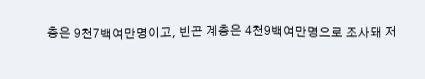층은 9천7백여만명이고, 빈곤 계층은 4천9백여만명으로 조사돼 저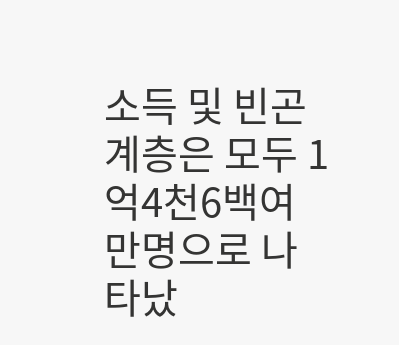소득 및 빈곤 계층은 모두 1억4천6백여만명으로 나타났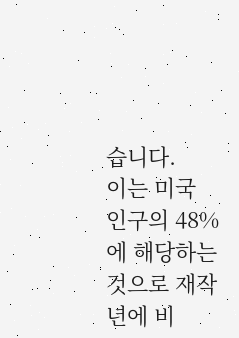습니다.
이는 미국 인구의 48%에 해당하는 것으로 재작년에 비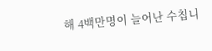해 4백만명이 늘어난 수칩니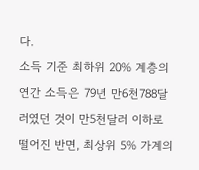다.
소득 기준 최하위 20% 계층의 연간 소득은 79년 만6천788달러였던 것이 만5천달러 이하로 떨어진 반면, 최상위 5% 가계의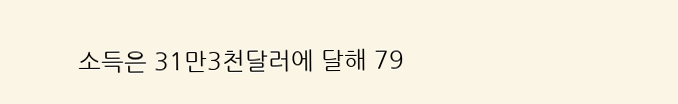소득은 31만3천달러에 달해 79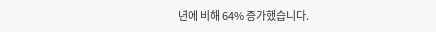년에 비해 64% 증가했습니다.